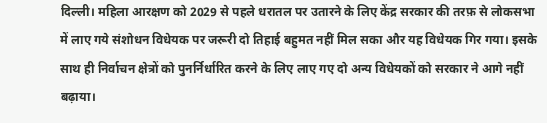दिल्ली। महिला आरक्षण को 2029 से पहले धरातल पर उतारने के लिए केंद्र सरकार की तरफ़ से लोकसभा में लाए गये संशोधन विधेयक पर जरूरी दो तिहाई बहुमत नहीं मिल सका और यह विधेयक गिर गया। इसके साथ ही निर्वाचन क्षेत्रों को पुनर्निर्धारित करने के लिए लाए गए दो अन्य विधेयकों को सरकार ने आगे नहीं बढ़ाया।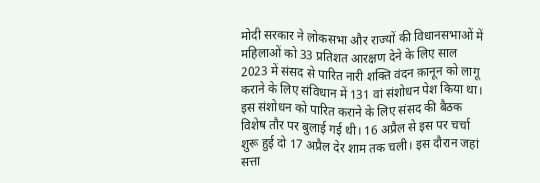मोदी सरकार ने लोकसभा और राज्यों की विधानसभाओं में महिलाओं को 33 प्रतिशत आरक्षण देने के लिए साल 2023 में संसद से पारित नारी शक्ति वंदन क़ानून को लागू कराने के लिए संविधान में 131 वां संशोधन पेश किया था।
इस संशोधन को पारित कराने के लिए संसद की बैठक विशेष तौर पर बुलाई गई थी। 16 अप्रैल से इस पर चर्चा शुरू हुई दो 17 अप्रैल देर शाम तक चली। इस दौरान जहां सत्ता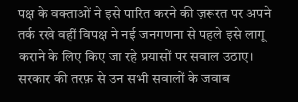पक्ष के वक्ताओं ने इसे पारित करने की ज़रूरत पर अपने तर्क रखे वहीं विपक्ष ने नई जनगणना से पहले इसे लागू कराने के लिए किए जा रहे प्रयासों पर सवाल उठाए।
सरकार की तरफ़ से उन सभी सवालों के जवाब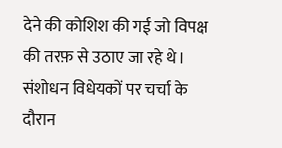देने की कोशिश की गई जो विपक्ष की तरफ़ से उठाए जा रहे थे। संशोधन विधेयकों पर चर्चा के दौरान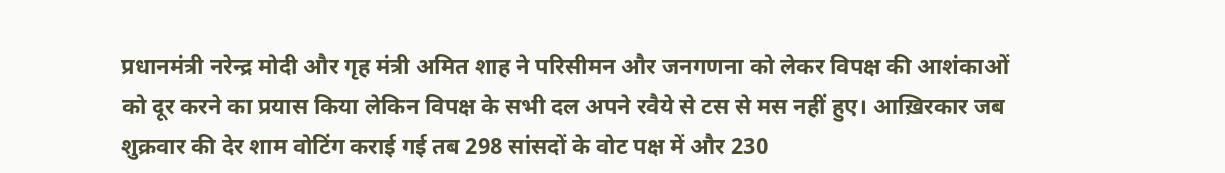प्रधानमंत्री नरेन्द्र मोदी और गृह मंत्री अमित शाह ने परिसीमन और जनगणना को लेकर विपक्ष की आशंकाओं को दूर करने का प्रयास किया लेकिन विपक्ष के सभी दल अपने रवैये से टस से मस नहीं हुए। आख़िरकार जब शुक्रवार की देर शाम वोटिंग कराई गई तब 298 सांसदों के वोट पक्ष में और 230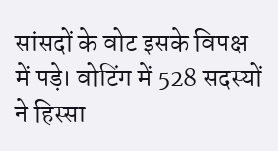सांसदों के वोट इसके विपक्ष में पड़े। वोटिंग में 528 सदस्यों ने हिस्सा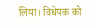लिया। विधेयक को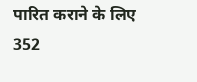पारित कराने के लिए 352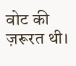वोट की ज़रूरत थी।